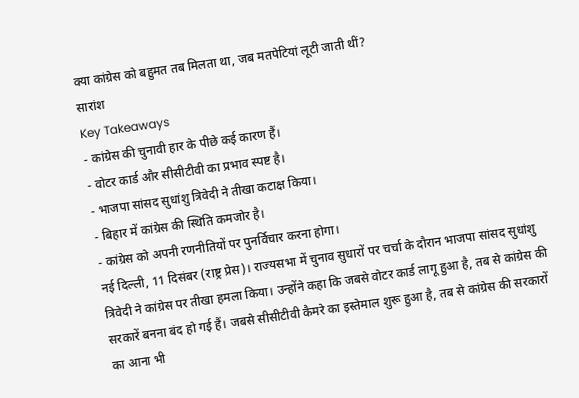क्या कांग्रेस को बहुमत तब मिलता था, जब मतपेटियां लूटी जाती थीं?
सारांश
Key Takeaways
- कांग्रेस की चुनावी हार के पीछे कई कारण हैं।
- वोटर कार्ड और सीसीटीवी का प्रभाव स्पष्ट है।
- भाजपा सांसद सुधांशु त्रिवेदी ने तीखा कटाक्ष किया।
- बिहार में कांग्रेस की स्थिति कमजोर है।
- कांग्रेस को अपनी रणनीतियों पर पुनर्विचार करना होगा।
नई दिल्ली, 11 दिसंबर (राष्ट्र प्रेस)। राज्यसभा में चुनाव सुधारों पर चर्चा के दौरान भाजपा सांसद सुधांशु त्रिवेदी ने कांग्रेस पर तीखा हमला किया। उन्होंने कहा कि जबसे वोटर कार्ड लागू हुआ है, तब से कांग्रेस की सरकारें बनना बंद हो गई हैं। जबसे सीसीटीवी कैमरे का इस्तेमाल शुरू हुआ है, तब से कांग्रेस की सरकारों का आना भी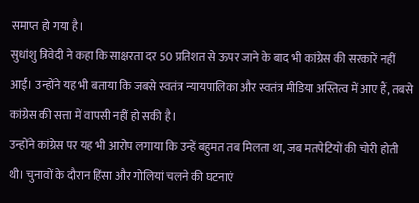समाप्त हो गया है।
सुधांशु त्रिवेदी ने कहा कि साक्षरता दर 50 प्रतिशत से ऊपर जाने के बाद भी कांग्रेस की सरकारें नहीं आईं। उन्होंने यह भी बताया कि जबसे स्वतंत्र न्यायपालिका और स्वतंत्र मीडिया अस्तित्व में आए हैं, तबसे कांग्रेस की सत्ता में वापसी नहीं हो सकी है।
उन्होंने कांग्रेस पर यह भी आरोप लगाया कि उन्हें बहुमत तब मिलता था, जब मतपेटियों की चोरी होती थी। चुनावों के दौरान हिंसा और गोलियां चलने की घटनाएं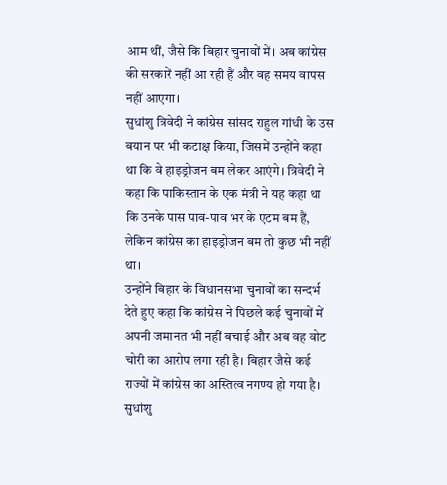आम थीं, जैसे कि बिहार चुनावों में। अब कांग्रेस की सरकारें नहीं आ रही हैं और वह समय वापस नहीं आएगा।
सुधांशु त्रिवेदी ने कांग्रेस सांसद राहुल गांधी के उस बयान पर भी कटाक्ष किया, जिसमें उन्होंने कहा था कि वे हाइड्रोजन बम लेकर आएंगे। त्रिवेदी ने कहा कि पाकिस्तान के एक मंत्री ने यह कहा था कि उनके पास पाव-पाव भर के एटम बम हैं, लेकिन कांग्रेस का हाइड्रोजन बम तो कुछ भी नहीं था।
उन्होंने बिहार के विधानसभा चुनावों का सन्दर्भ देते हुए कहा कि कांग्रेस ने पिछले कई चुनावों में अपनी जमानत भी नहीं बचाई और अब वह वोट चोरी का आरोप लगा रही है। बिहार जैसे कई राज्यों में कांग्रेस का अस्तित्व नगण्य हो गया है।
सुधांशु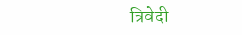त्रिवेदी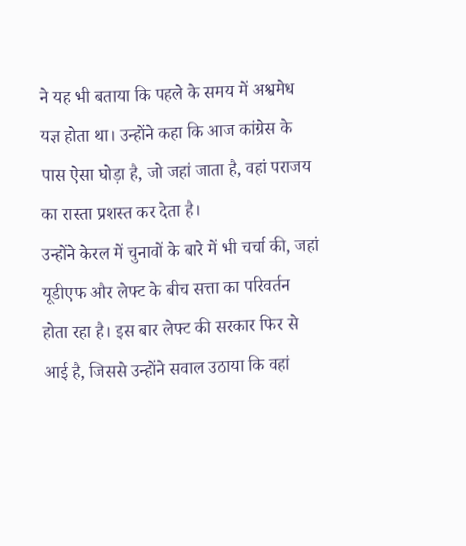ने यह भी बताया कि पहले के समय में अश्वमेध यज्ञ होता था। उन्होंने कहा कि आज कांग्रेस के पास ऐसा घोड़ा है, जो जहां जाता है, वहां पराजय का रास्ता प्रशस्त कर देता है।
उन्होंने केरल में चुनावों के बारे में भी चर्चा की, जहां यूडीएफ और लेफ्ट के बीच सत्ता का परिवर्तन होता रहा है। इस बार लेफ्ट की सरकार फिर से आई है, जिससे उन्होंने सवाल उठाया कि वहां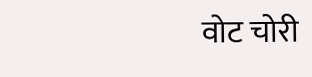वोट चोरी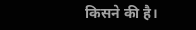किसने की है।